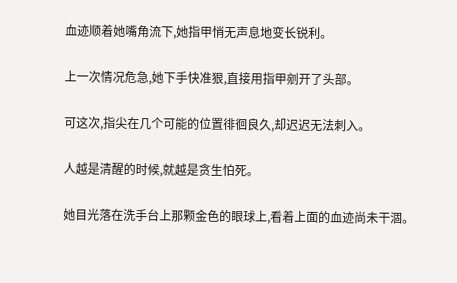血迹顺着她嘴角流下,她指甲悄无声息地变长锐利。

上一次情况危急,她下手快准狠,直接用指甲剜开了头部。

可这次,指尖在几个可能的位置徘徊良久,却迟迟无法刺入。

人越是清醒的时候,就越是贪生怕死。

她目光落在洗手台上那颗金色的眼球上,看着上面的血迹尚未干涸。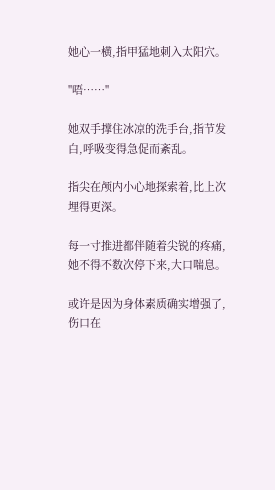她心一横,指甲猛地刺入太阳穴。

"唔……"

她双手撑住冰凉的洗手台,指节发白,呼吸变得急促而紊乱。

指尖在颅内小心地探索着,比上次埋得更深。

每一寸推进都伴随着尖锐的疼痛,她不得不数次停下来,大口喘息。

或许是因为身体素质确实增强了,伤口在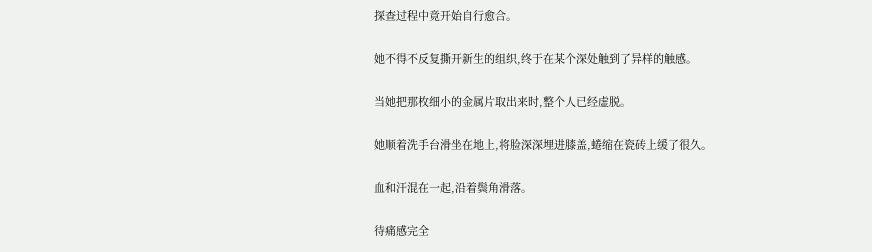探查过程中竟开始自行愈合。

她不得不反复撕开新生的组织,终于在某个深处触到了异样的触感。

当她把那枚细小的金属片取出来时,整个人已经虚脱。

她顺着洗手台滑坐在地上,将脸深深埋进膝盖,蜷缩在瓷砖上缓了很久。

血和汗混在一起,沿着鬓角滑落。

待痛感完全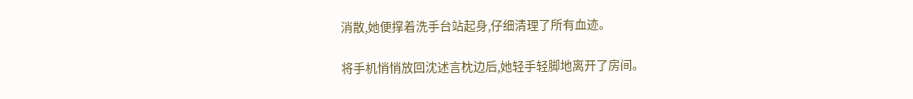消散,她便撑着洗手台站起身,仔细清理了所有血迹。

将手机悄悄放回沈述言枕边后,她轻手轻脚地离开了房间。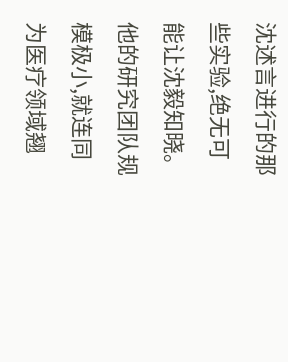沈述言进行的那些实验,绝无可能让沈毅知晓。他的研究团队规模极小,就连同为医疗领域翘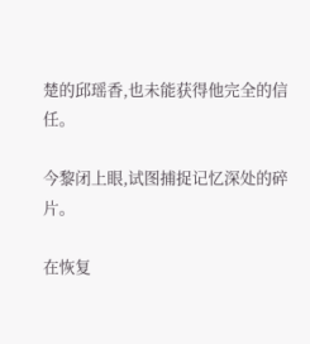楚的邱瑶香,也未能获得他完全的信任。

今黎闭上眼,试图捕捉记忆深处的碎片。

在恢复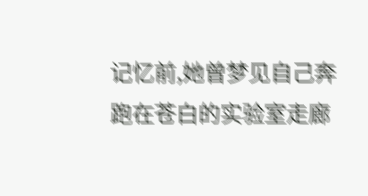记忆前,她曾梦见自己奔跑在苍白的实验室走廊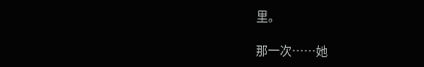里。

那一次……她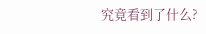究竟看到了什么?